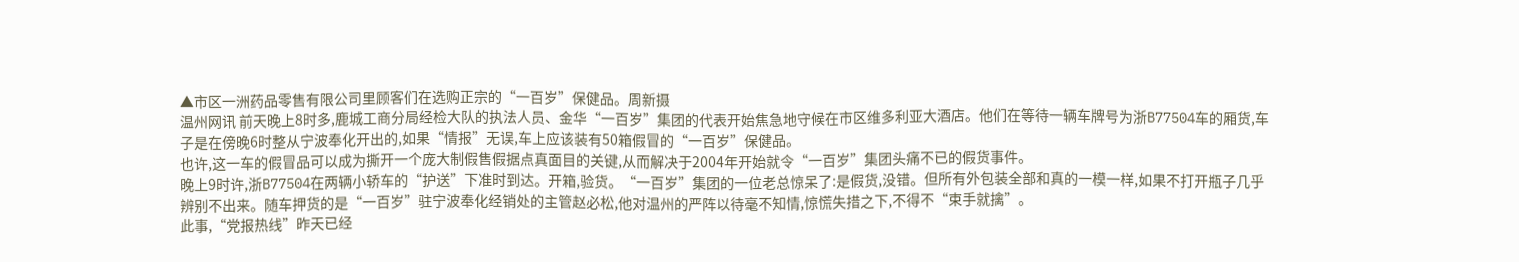▲市区一洲药品零售有限公司里顾客们在选购正宗的“一百岁”保健品。周新摄
温州网讯 前天晚上8时多,鹿城工商分局经检大队的执法人员、金华“一百岁”集团的代表开始焦急地守候在市区维多利亚大酒店。他们在等待一辆车牌号为浙B77504车的厢货,车子是在傍晚6时整从宁波奉化开出的,如果“情报”无误,车上应该装有50箱假冒的“一百岁”保健品。
也许,这一车的假冒品可以成为撕开一个庞大制假售假据点真面目的关键,从而解决于2004年开始就令“一百岁”集团头痛不已的假货事件。
晚上9时许,浙B77504在两辆小轿车的“护送”下准时到达。开箱,验货。“一百岁”集团的一位老总惊呆了:是假货,没错。但所有外包装全部和真的一模一样,如果不打开瓶子几乎辨别不出来。随车押货的是“一百岁”驻宁波奉化经销处的主管赵必松,他对温州的严阵以待毫不知情,惊慌失措之下,不得不“束手就擒”。
此事,“党报热线”昨天已经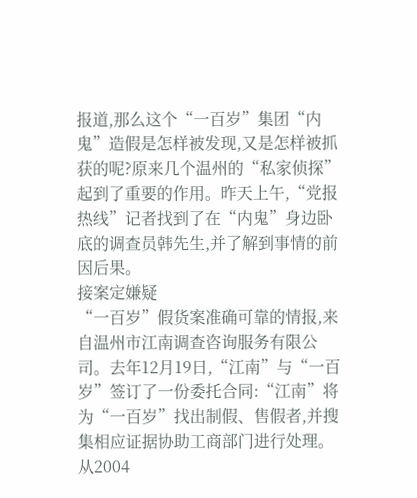报道,那么这个“一百岁”集团“内鬼”造假是怎样被发现,又是怎样被抓获的呢?原来几个温州的“私家侦探”起到了重要的作用。昨天上午,“党报热线”记者找到了在“内鬼”身边卧底的调查员韩先生,并了解到事情的前因后果。
接案定嫌疑
“一百岁”假货案准确可靠的情报,来自温州市江南调查咨询服务有限公司。去年12月19日,“江南”与“一百岁”签订了一份委托合同:“江南”将为“一百岁”找出制假、售假者,并搜集相应证据协助工商部门进行处理。
从2004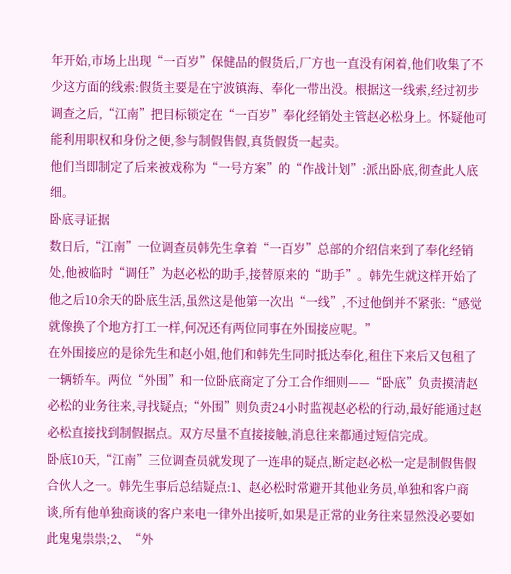年开始,市场上出现“一百岁”保健品的假货后,厂方也一直没有闲着,他们收集了不少这方面的线索:假货主要是在宁波镇海、奉化一带出没。根据这一线索,经过初步调查之后,“江南”把目标锁定在“一百岁”奉化经销处主管赵必松身上。怀疑他可能利用职权和身份之便,参与制假售假,真货假货一起卖。
他们当即制定了后来被戏称为“一号方案”的“作战计划”:派出卧底,彻查此人底细。
卧底寻证据
数日后,“江南”一位调查员韩先生拿着“一百岁”总部的介绍信来到了奉化经销处,他被临时“调任”为赵必松的助手,接替原来的“助手”。韩先生就这样开始了他之后10余天的卧底生活,虽然这是他第一次出“一线”,不过他倒并不紧张:“感觉就像换了个地方打工一样,何况还有两位同事在外围接应呢。”
在外围接应的是徐先生和赵小姐,他们和韩先生同时抵达奉化,租住下来后又包租了一辆轿车。两位“外围”和一位卧底商定了分工合作细则——“卧底”负责摸清赵必松的业务往来,寻找疑点;“外围”则负责24小时监视赵必松的行动,最好能通过赵必松直接找到制假据点。双方尽量不直接接触,消息往来都通过短信完成。
卧底10天,“江南”三位调查员就发现了一连串的疑点,断定赵必松一定是制假售假合伙人之一。韩先生事后总结疑点:1、赵必松时常避开其他业务员,单独和客户商谈,所有他单独商谈的客户来电一律外出接听,如果是正常的业务往来显然没必要如此鬼鬼祟祟;2、“外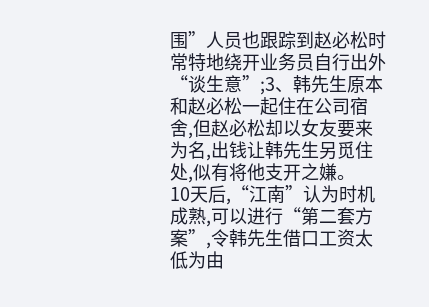围”人员也跟踪到赵必松时常特地绕开业务员自行出外“谈生意”;3、韩先生原本和赵必松一起住在公司宿舍,但赵必松却以女友要来为名,出钱让韩先生另觅住处,似有将他支开之嫌。
10天后,“江南”认为时机成熟,可以进行“第二套方案”,令韩先生借口工资太低为由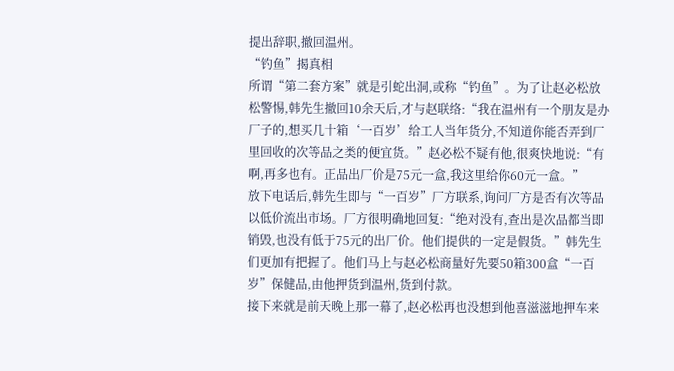提出辞职,撤回温州。
“钓鱼”揭真相
所谓“第二套方案”就是引蛇出洞,或称“钓鱼”。为了让赵必松放松警惕,韩先生撤回10余天后,才与赵联络:“我在温州有一个朋友是办厂子的,想买几十箱‘一百岁’给工人当年货分,不知道你能否弄到厂里回收的次等品之类的便宜货。”赵必松不疑有他,很爽快地说:“有啊,再多也有。正品出厂价是75元一盒,我这里给你60元一盒。”
放下电话后,韩先生即与“一百岁”厂方联系,询问厂方是否有次等品以低价流出市场。厂方很明确地回复:“绝对没有,查出是次品都当即销毁,也没有低于75元的出厂价。他们提供的一定是假货。”韩先生们更加有把握了。他们马上与赵必松商量好先要50箱300盒“一百岁”保健品,由他押货到温州,货到付款。
接下来就是前天晚上那一幕了,赵必松再也没想到他喜滋滋地押车来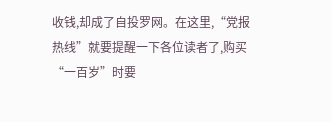收钱,却成了自投罗网。在这里,“党报热线”就要提醒一下各位读者了,购买“一百岁”时要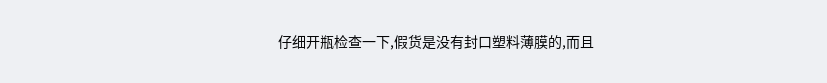仔细开瓶检查一下,假货是没有封口塑料薄膜的,而且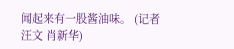闻起来有一股酱油味。 (记者汪文 肖新华)